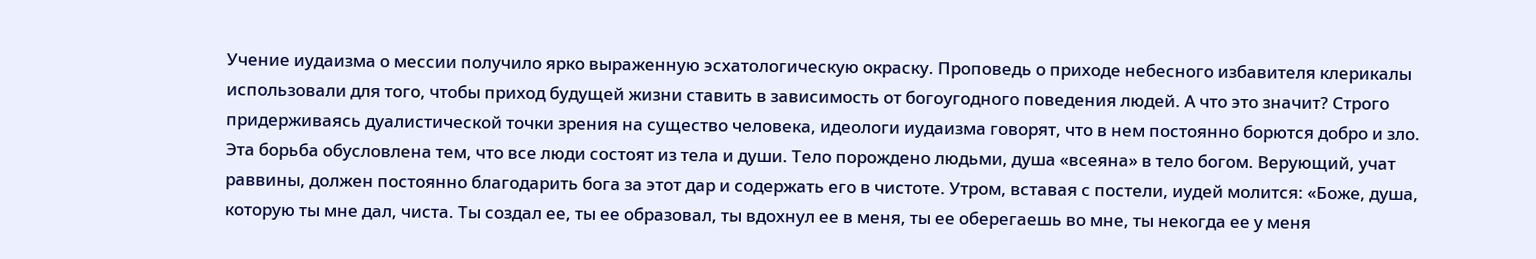Учение иудаизма о мессии получило ярко выраженную эсхатологическую окраску. Проповедь о приходе небесного избавителя клерикалы использовали для того, чтобы приход будущей жизни ставить в зависимость от богоугодного поведения людей. А что это значит? Строго придерживаясь дуалистической точки зрения на существо человека, идеологи иудаизма говорят, что в нем постоянно борются добро и зло. Эта борьба обусловлена тем, что все люди состоят из тела и души. Тело порождено людьми, душа «всеяна» в тело богом. Верующий, учат раввины, должен постоянно благодарить бога за этот дар и содержать его в чистоте. Утром, вставая с постели, иудей молится: «Боже, душа, которую ты мне дал, чиста. Ты создал ее, ты ее образовал, ты вдохнул ее в меня, ты ее оберегаешь во мне, ты некогда ее у меня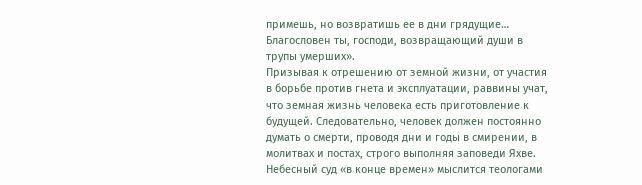примешь, но возвратишь ее в дни грядущие… Благословен ты, господи, возвращающий души в трупы умерших».
Призывая к отрешению от земной жизни, от участия в борьбе против гнета и эксплуатации, раввины учат, что земная жизнь человека есть приготовление к будущей. Следовательно, человек должен постоянно думать о смерти, проводя дни и годы в смирении, в молитвах и постах, строго выполняя заповеди Яхве.
Небесный суд «в конце времен» мыслится теологами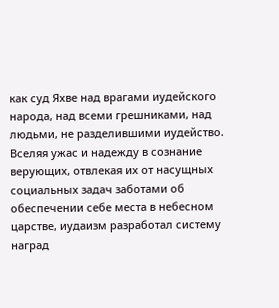как суд Яхве над врагами иудейского народа, над всеми грешниками, над людьми, не разделившими иудейство. Вселяя ужас и надежду в сознание верующих, отвлекая их от насущных социальных задач заботами об обеспечении себе места в небесном царстве, иудаизм разработал систему наград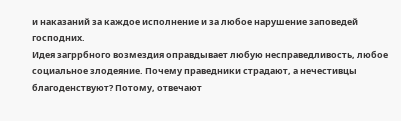и наказаний за каждое исполнение и за любое нарушение заповедей господних.
Идея загррбного возмездия оправдывает любую несправедливость, любое социальное злодеяние. Почему праведники страдают, а нечестивцы благоденствуют? Потому, отвечают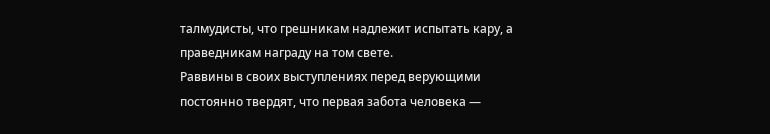талмудисты, что грешникам надлежит испытать кару, а праведникам награду на том свете.
Раввины в своих выступлениях перед верующими постоянно твердят, что первая забота человека —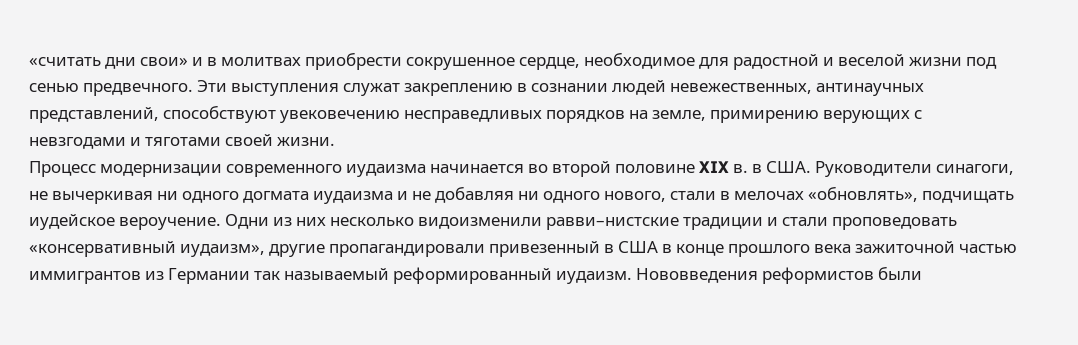«считать дни свои» и в молитвах приобрести сокрушенное сердце, необходимое для радостной и веселой жизни под сенью предвечного. Эти выступления служат закреплению в сознании людей невежественных, антинаучных представлений, способствуют увековечению несправедливых порядков на земле, примирению верующих с невзгодами и тяготами своей жизни.
Процесс модернизации современного иудаизма начинается во второй половине XIX в. в США. Руководители синагоги, не вычеркивая ни одного догмата иудаизма и не добавляя ни одного нового, стали в мелочах «обновлять», подчищать иудейское вероучение. Одни из них несколько видоизменили равви–нистские традиции и стали проповедовать «консервативный иудаизм», другие пропагандировали привезенный в США в конце прошлого века зажиточной частью иммигрантов из Германии так называемый реформированный иудаизм. Нововведения реформистов были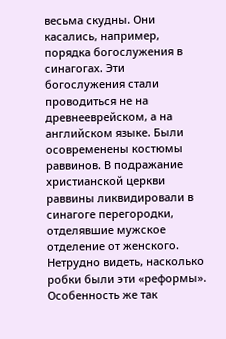весьма скудны. Они касались, например, порядка богослужения в синагогах. Эти богослужения стали проводиться не на древнееврейском, а на английском языке. Были осовременены костюмы раввинов. В подражание христианской церкви раввины ликвидировали в синагоге перегородки, отделявшие мужское отделение от женского. Нетрудно видеть, насколько робки были эти «реформы».
Особенность же так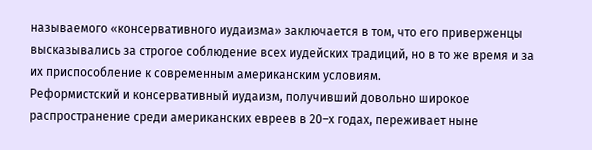называемого «консервативного иудаизма» заключается в том, что его приверженцы высказывались за строгое соблюдение всех иудейских традиций, но в то же время и за их приспособление к современным американским условиям.
Реформистский и консервативный иудаизм, получивший довольно широкое распространение среди американских евреев в 20–х годах, переживает ныне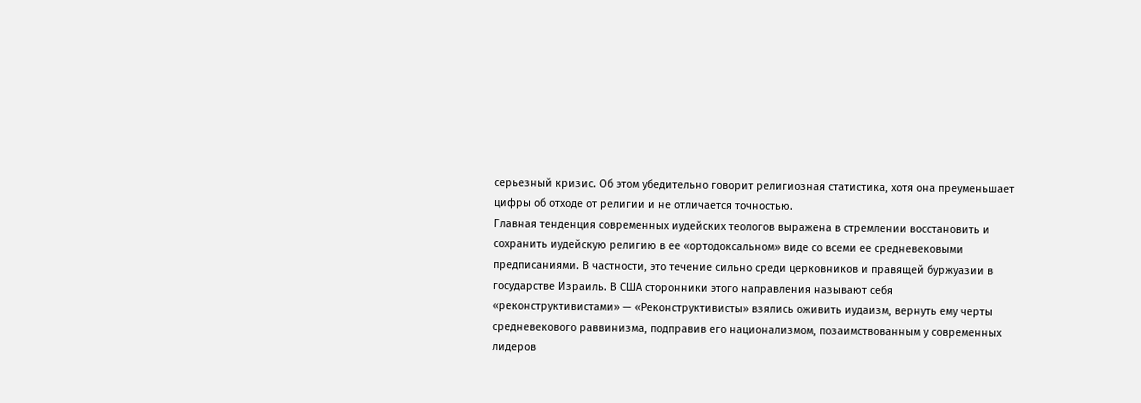серьезный кризис. Об этом убедительно говорит религиозная статистика, хотя она преуменьшает цифры об отходе от религии и не отличается точностью.
Главная тенденция современных иудейских теологов выражена в стремлении восстановить и сохранить иудейскую религию в ее «ортодоксальном» виде со всеми ее средневековыми предписаниями. В частности, это течение сильно среди церковников и правящей буржуазии в государстве Израиль. В США сторонники этого направления называют себя «реконструктивистами» — «Реконструктивисты» взялись оживить иудаизм, вернуть ему черты средневекового раввинизма, подправив его национализмом, позаимствованным у современных лидеров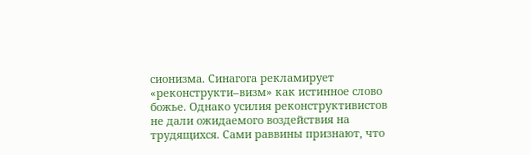сионизма. Синагога рекламирует «реконструкти–визм» как истинное слово божье. Однако усилия реконструктивистов не дали ожидаемого воздействия на трудящихся. Сами раввины признают, что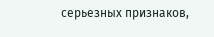серьезных признаков,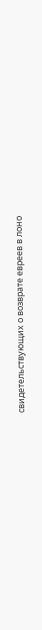свидетельствующих о возврате евреев в лоно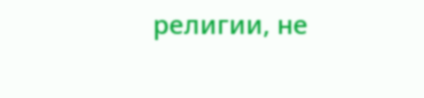религии, не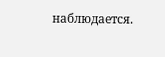наблюдается.